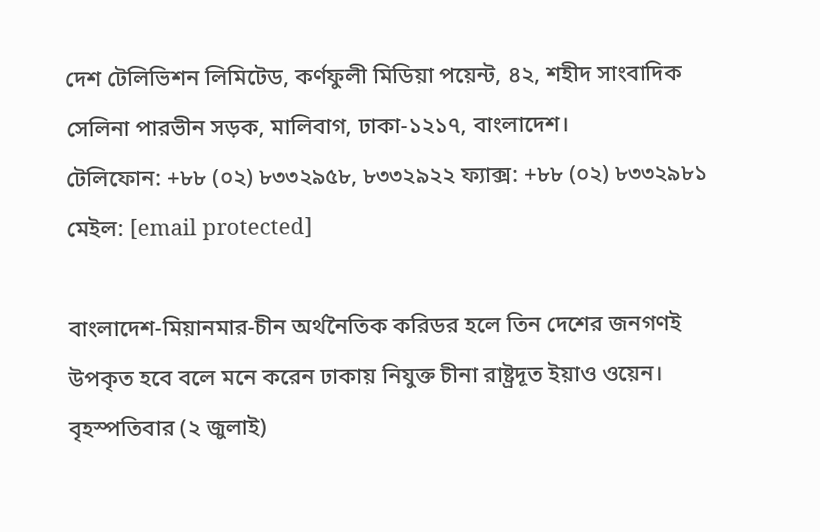দেশ টেলিভিশন লিমিটেড, কর্ণফুলী মিডিয়া পয়েন্ট, ৪২, শহীদ সাংবাদিক সেলিনা পারভীন সড়ক, মালিবাগ, ঢাকা-১২১৭, বাংলাদেশ।
টেলিফোন: +৮৮ (০২) ৮৩৩২৯৫৮, ৮৩৩২৯২২ ফ্যাক্স: +৮৮ (০২) ৮৩৩২৯৮১ মেইল: [email protected]

বাংলাদেশ-মিয়ানমার-চীন অর্থনৈতিক করিডর হলে তিন দেশের জনগণই উপকৃত হবে বলে মনে করেন ঢাকায় নিযুক্ত চীনা রাষ্ট্রদূত ইয়াও ওয়েন।
বৃহস্পতিবার (২ জুলাই)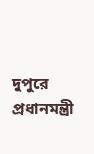দুপুরে প্রধানমন্ত্রী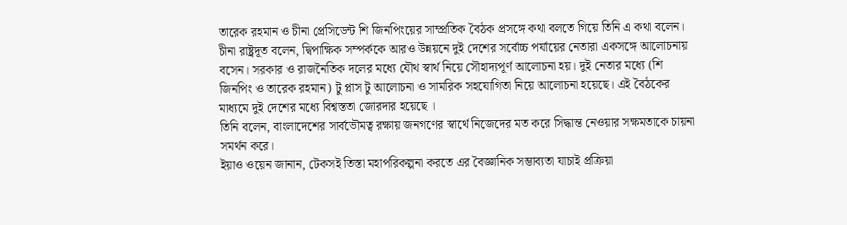তারেক রহমান ও চীনা প্রেসিডেন্ট শি জিনপিংয়ের সাম্প্রতিক বৈঠক প্রসঙ্গে কথা বলতে গিয়ে তিনি এ কথা বলেন।
চীনা রাষ্ট্রদূত বলেন, দ্বিপাক্ষিক সম্পর্ককে আরও উন্নয়নে দুই দেশের সর্বোচ্চ পর্যায়ের নেতারা একসঙ্গে আলোচনায় বসেন। সরকার ও রাজনৈতিক দলের মধ্যে যৌথ স্বার্থ নিয়ে সৌহাদ্যপূর্ণ আলোচনা হয়। দুই নেতার মধ্যে (শি জিনপিং ও তারেক রহমান) টু প্লাস টু আলোচনা ও সামরিক সহযোগিতা নিয়ে আলোচনা হয়েছে। এই বৈঠকের মাধ্যমে দুই দেশের মধ্যে বিশ্বস্ততা জোরদার হয়েছে ।
তিনি বলেন, বাংলাদেশের সার্বভৌমত্ব রক্ষায় জনগণের স্বার্থে নিজেদের মত করে সিদ্ধান্ত নেওয়ার সক্ষমতাকে চায়না সমর্থন করে।
ইয়াও ওয়েন জানান, টেকসই তিস্তা মহাপরিকল্পনা করতে এর বৈজ্ঞানিক সম্ভাব্যতা যাচাই প্রক্রিয়া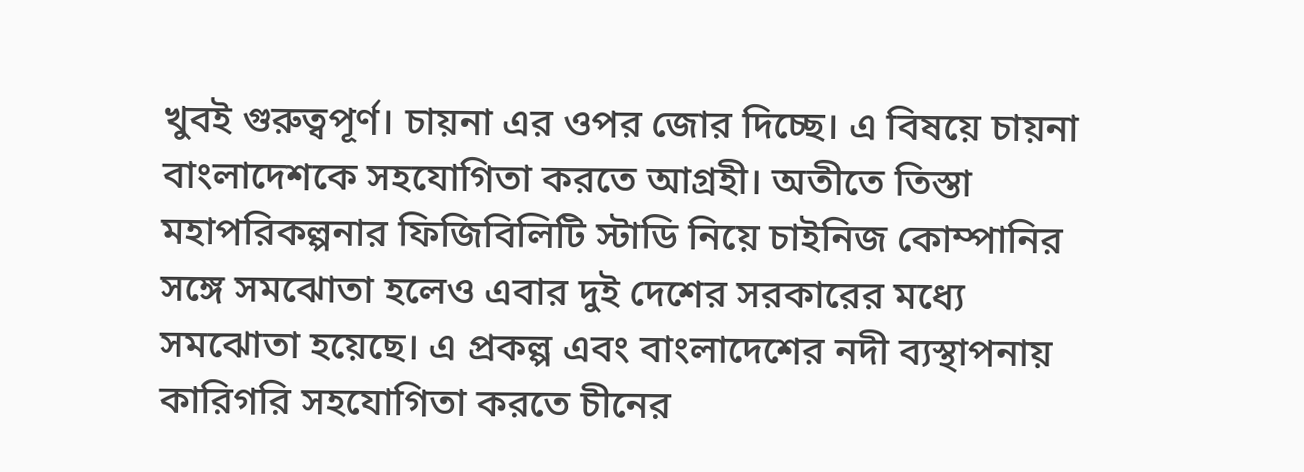খুবই গুরুত্বপূর্ণ। চায়না এর ওপর জোর দিচ্ছে। এ বিষয়ে চায়না বাংলাদেশকে সহযোগিতা করতে আগ্রহী। অতীতে তিস্তা মহাপরিকল্পনার ফিজিবিলিটি স্টাডি নিয়ে চাইনিজ কোম্পানির সঙ্গে সমঝোতা হলেও এবার দুই দেশের সরকারের মধ্যে সমঝোতা হয়েছে। এ প্রকল্প এবং বাংলাদেশের নদী ব্যস্থাপনায় কারিগরি সহযোগিতা করতে চীনের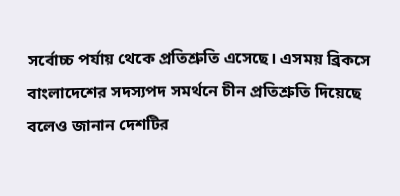সর্বোচ্চ পর্যায় থেকে প্রতিশ্রুতি এসেছে। এসময় ব্রিকসে বাংলাদেশের সদস্যপদ সমর্থনে চীন প্রতিশ্রুতি দিয়েছে বলেও জানান দেশটির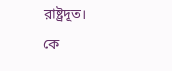রাষ্ট্রদূত।
কে